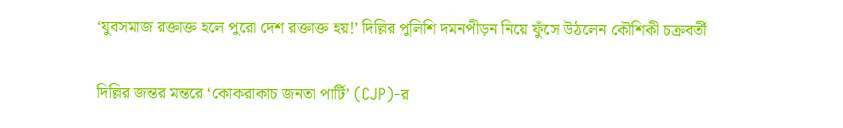‘যুবসমাজ রক্তাক্ত হলে পুরো দেশ রক্তাক্ত হয়!’ দিল্লির পুলিশি দমনপীড়ন নিয়ে ফুঁসে উঠলেন কৌশিকী চক্রবর্তী

দিল্লির জন্তর মন্তরে ‘কোকরাকাচ জনতা পার্টি’ (CJP)-র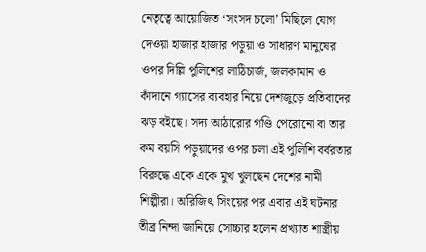নেতৃত্বে আয়োজিত ‘সংসদ চলো’ মিছিলে যোগ দেওয়া হাজার হাজার পড়ুয়া ও সাধারণ মানুষের ওপর দিল্লি পুলিশের লাঠিচার্জ, জলকামান ও কাঁদানে গ্যাসের ব্যবহার নিয়ে দেশজুড়ে প্রতিবাদের ঝড় বইছে। সদ্য আঠারোর গণ্ডি পেরোনো বা তার কম বয়সি পড়ুয়াদের ওপর চলা এই পুলিশি বর্বরতার বিরুদ্ধে একে একে মুখ খুলছেন দেশের নামী শিল্পীরা। অরিজিৎ সিংয়ের পর এবার এই ঘটনার তীব্র নিন্দা জানিয়ে সোচ্চার হলেন প্রখ্যাত শাস্ত্রীয়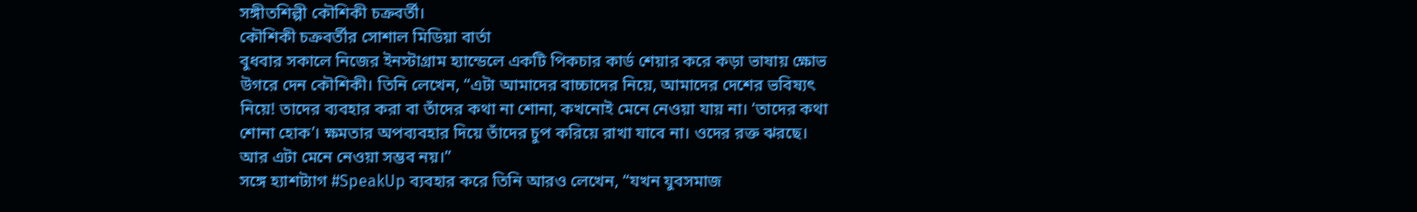সঙ্গীতশিল্পী কৌশিকী চক্রবর্তী।
কৌশিকী চক্রবর্তীর সোশাল মিডিয়া বার্তা
বুধবার সকালে নিজের ইনস্টাগ্রাম হ্যান্ডেলে একটি পিকচার কার্ড শেয়ার করে কড়া ভাষায় ক্ষোভ উগরে দেন কৌশিকী। তিনি লেখেন, “এটা আমাদের বাচ্চাদের নিয়ে, আমাদের দেশের ভবিষ্যৎ নিয়ে! তাদের ব্যবহার করা বা তাঁদের কথা না শোনা, কখনোই মেনে নেওয়া যায় না। ‘তাদের কথা শোনা হোক’। ক্ষমতার অপব্যবহার দিয়ে তাঁদের চুপ করিয়ে রাখা যাবে না। ওদের রক্ত ঝরছে। আর এটা মেনে নেওয়া সম্ভব নয়।”
সঙ্গে হ্যাশট্যাগ #SpeakUp ব্যবহার করে তিনি আরও লেখেন, “যখন যুবসমাজ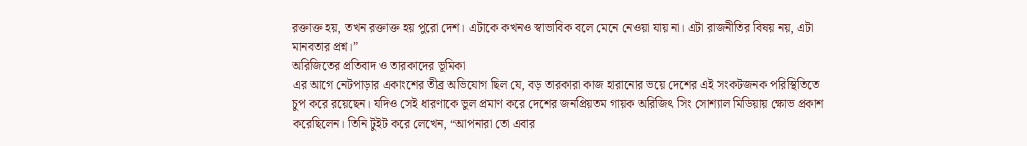রক্তাক্ত হয়, তখন রক্তাক্ত হয় পুরো দেশ। এটাকে কখনও স্বাভাবিক বলে মেনে নেওয়া যায় না। এটা রাজনীতির বিষয় নয়, এটা মানবতার প্রশ্ন।”
অরিজিতের প্রতিবাদ ও তারকাদের ভূমিকা
এর আগে নেটপাড়ার একাংশের তীব্র অভিযোগ ছিল যে, বড় তারকারা কাজ হারানোর ভয়ে দেশের এই সংকটজনক পরিস্থিতিতে চুপ করে রয়েছেন। যদিও সেই ধারণাকে ভুল প্রমাণ করে দেশের জনপ্রিয়তম গায়ক অরিজিৎ সিং সোশ্যাল মিডিয়ায় ক্ষোভ প্রকাশ করেছিলেন। তিনি টুইট করে লেখেন, “আপনারা তো এবার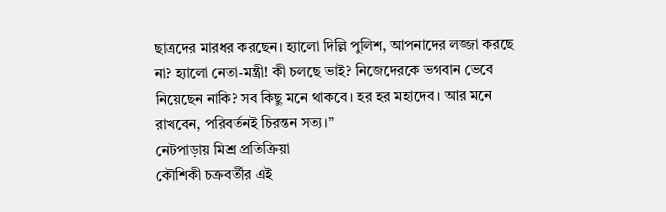ছাত্রদের মারধর করছেন। হ্যালো দিল্লি পুলিশ, আপনাদের লজ্জা করছে না? হ্যালো নেতা-মন্ত্রী! কী চলছে ভাই? নিজেদেরকে ভগবান ভেবে নিয়েছেন নাকি? সব কিছু মনে থাকবে। হর হর মহাদেব। আর মনে রাখবেন, পরিবর্তনই চিরন্তন সত্য।”
নেটপাড়ায় মিশ্র প্রতিক্রিয়া
কৌশিকী চক্রবর্তীর এই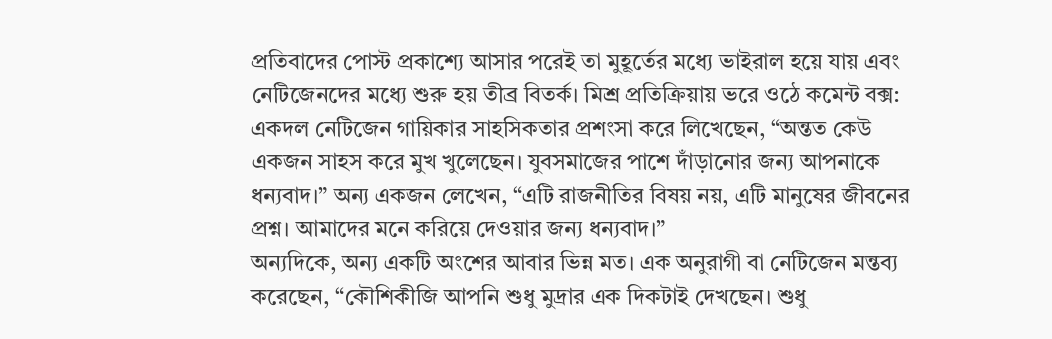প্রতিবাদের পোস্ট প্রকাশ্যে আসার পরেই তা মুহূর্তের মধ্যে ভাইরাল হয়ে যায় এবং নেটিজেনদের মধ্যে শুরু হয় তীব্র বিতর্ক। মিশ্র প্রতিক্রিয়ায় ভরে ওঠে কমেন্ট বক্স:
একদল নেটিজেন গায়িকার সাহসিকতার প্রশংসা করে লিখেছেন, “অন্তত কেউ একজন সাহস করে মুখ খুলেছেন। যুবসমাজের পাশে দাঁড়ানোর জন্য আপনাকে ধন্যবাদ।” অন্য একজন লেখেন, “এটি রাজনীতির বিষয় নয়, এটি মানুষের জীবনের প্রশ্ন। আমাদের মনে করিয়ে দেওয়ার জন্য ধন্যবাদ।”
অন্যদিকে, অন্য একটি অংশের আবার ভিন্ন মত। এক অনুরাগী বা নেটিজেন মন্তব্য করেছেন, “কৌশিকীজি আপনি শুধু মুদ্রার এক দিকটাই দেখছেন। শুধু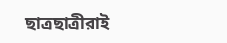ছাত্রছাত্রীরাই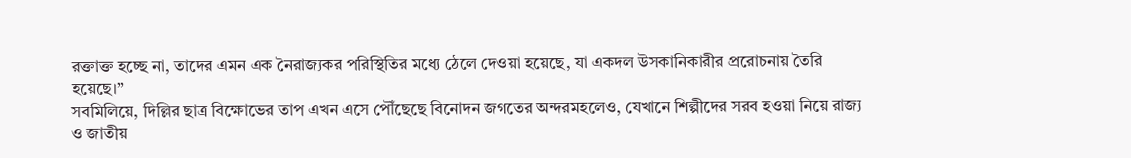রক্তাক্ত হচ্ছে না, তাদের এমন এক নৈরাজ্যকর পরিস্থিতির মধ্যে ঠেলে দেওয়া হয়েছে, যা একদল উসকানিকারীর প্ররোচনায় তৈরি হয়েছে।”
সবমিলিয়ে, দিল্লির ছাত্র বিক্ষোভের তাপ এখন এসে পৌঁছেছে বিনোদন জগতের অন্দরমহলেও, যেখানে শিল্পীদের সরব হওয়া নিয়ে রাজ্য ও জাতীয়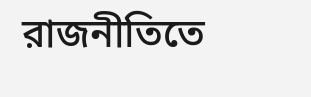রাজনীতিতে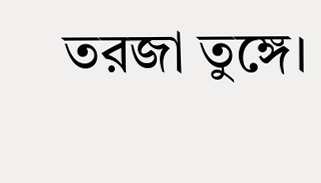তরজা তুঙ্গে।